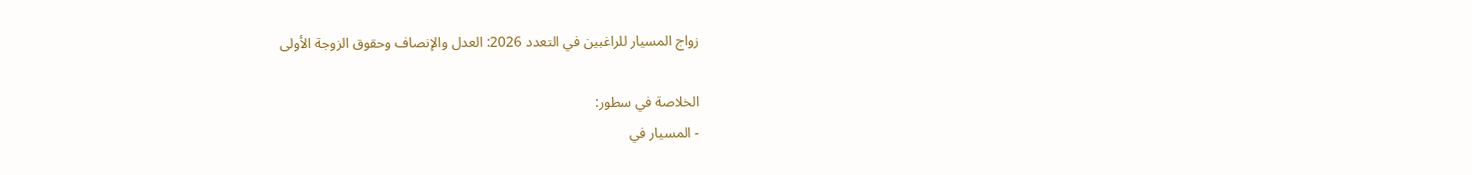زواج المسيار للراغبين في التعدد 2026: العدل والإنصاف وحقوق الزوجة الأولى

الخلاصة في سطور:
- المسيار في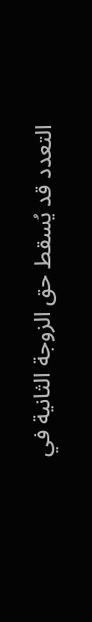التعدد قد يُسقط حق الزوجة الثانية في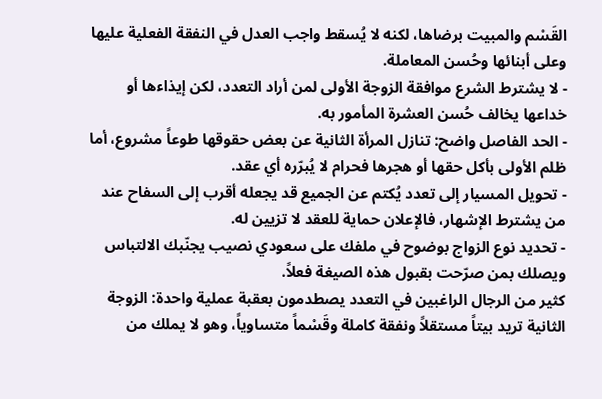القَسْم والمبيت برضاها، لكنه لا يُسقط واجب العدل في النفقة الفعلية عليها وعلى أبنائها وحُسن المعاملة.
- لا يشترط الشرع موافقة الزوجة الأولى لمن أراد التعدد، لكن إيذاءها أو خداعها يخالف حُسن العشرة المأمور به.
- الحد الفاصل واضح: تنازل المرأة الثانية عن بعض حقوقها طوعاً مشروع، أما ظلم الأولى بأكل حقها أو هجرها فحرام لا يُبرّره أي عقد.
- تحويل المسيار إلى تعدد يُكتم عن الجميع قد يجعله أقرب إلى السفاح عند من يشترط الإشهار، فالإعلان حماية للعقد لا تزيين له.
- تحديد نوع الزواج بوضوح في ملفك على سعودي نصيب يجنّبك الالتباس ويصلك بمن صرّحت بقبول هذه الصيغة فعلاً.
كثير من الرجال الراغبين في التعدد يصطدمون بعقبة عملية واحدة: الزوجة الثانية تريد بيتاً مستقلاً ونفقة كاملة وقَسْماً متساوياً، وهو لا يملك من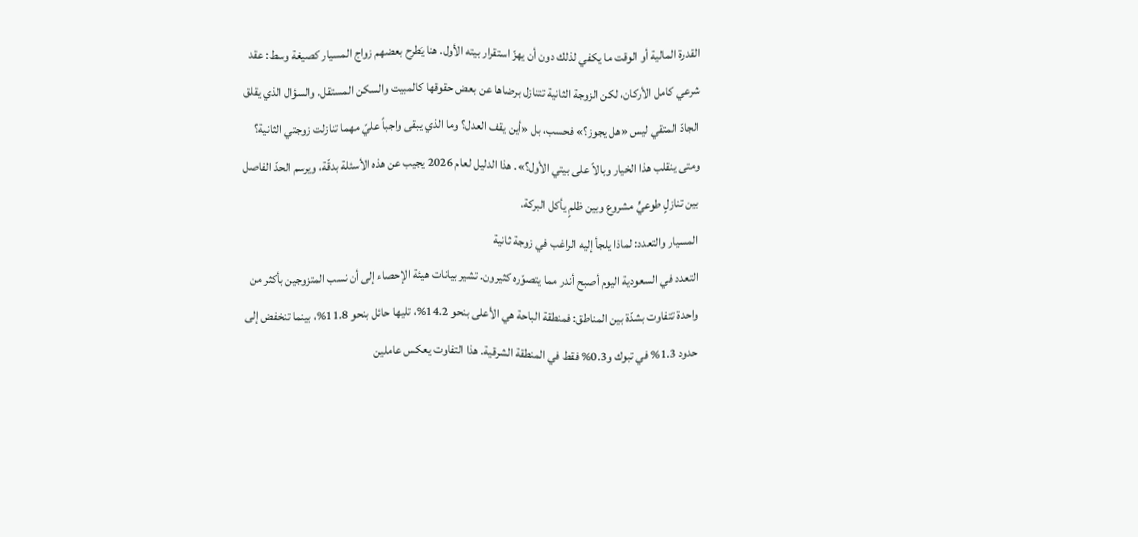القدرة المالية أو الوقت ما يكفي لذلك دون أن يهزّ استقرار بيته الأول. هنا يَطرح بعضهم زواج المسيار كصيغة وسط: عقد شرعي كامل الأركان، لكن الزوجة الثانية تتنازل برضاها عن بعض حقوقها كالمبيت والسكن المستقل. والسؤال الذي يقلق الجادّ المتقي ليس «هل يجوز؟» فحسب، بل «أين يقف العدل؟ وما الذي يبقى واجباً عليّ مهما تنازلت زوجتي الثانية؟ ومتى ينقلب هذا الخيار وبالاً على بيتي الأول؟». هذا الدليل لعام 2026 يجيب عن هذه الأسئلة بدقّة، ويرسم الحدّ الفاصل بين تنازلٍ طوعيٍّ مشروع وبين ظلمٍ يأكل البركة.
المسيار والتعدد: لماذا يلجأ إليه الراغب في زوجة ثانية
التعدد في السعودية اليوم أصبح أندر مما يتصوّره كثيرون. تشير بيانات هيئة الإحصاء إلى أن نسب المتزوجين بأكثر من واحدة تتفاوت بشدّة بين المناطق: فمنطقة الباحة هي الأعلى بنحو 14.2%، تليها حائل بنحو 11.8%، بينما تنخفض إلى حدود 1.3% في تبوك و0.3% فقط في المنطقة الشرقية. هذا التفاوت يعكس عاملين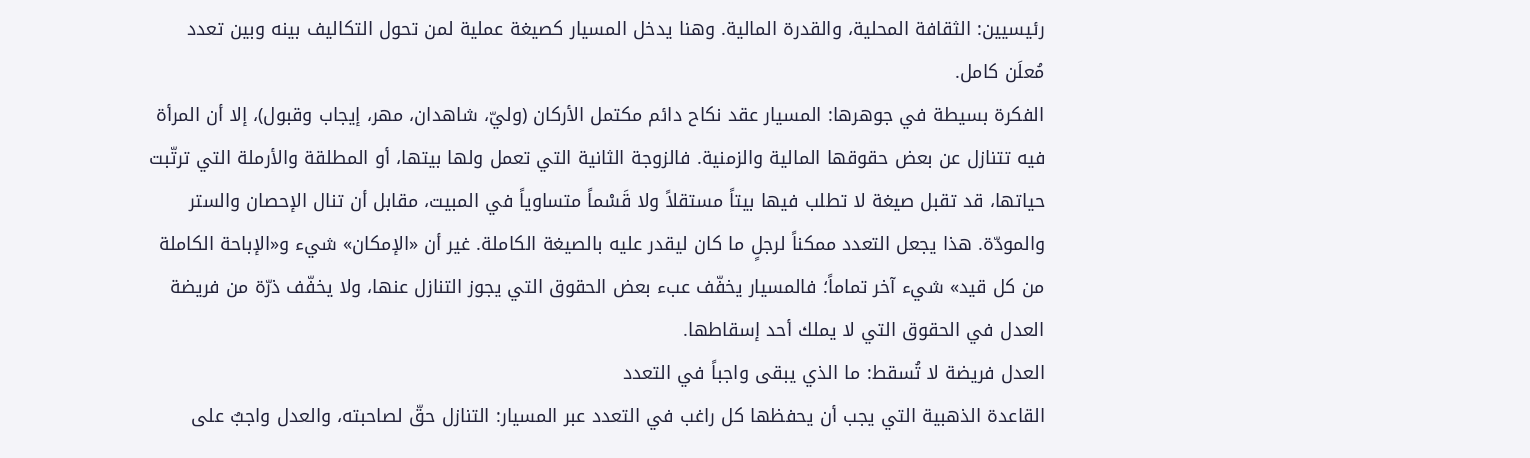رئيسيين: الثقافة المحلية، والقدرة المالية. وهنا يدخل المسيار كصيغة عملية لمن تحول التكاليف بينه وبين تعدد مُعلَن كامل.
الفكرة بسيطة في جوهرها: المسيار عقد نكاح دائم مكتمل الأركان (وليّ، شاهدان، مهر، إيجاب وقبول)، إلا أن المرأة فيه تتنازل عن بعض حقوقها المالية والزمنية. فالزوجة الثانية التي تعمل ولها بيتها، أو المطلقة والأرملة التي ترتّبت حياتها، قد تقبل صيغة لا تطلب فيها بيتاً مستقلاً ولا قَسْماً متساوياً في المبيت، مقابل أن تنال الإحصان والستر والمودّة. هذا يجعل التعدد ممكناً لرجلٍ ما كان ليقدر عليه بالصيغة الكاملة. غير أن «الإمكان» شيء و«الإباحة الكاملة من كل قيد» شيء آخر تماماً؛ فالمسيار يخفّف عبء بعض الحقوق التي يجوز التنازل عنها، ولا يخفّف ذرّة من فريضة العدل في الحقوق التي لا يملك أحد إسقاطها.
العدل فريضة لا تُسقط: ما الذي يبقى واجباً في التعدد
القاعدة الذهبية التي يجب أن يحفظها كل راغب في التعدد عبر المسيار: التنازل حقّ لصاحبته، والعدل واجبٌ على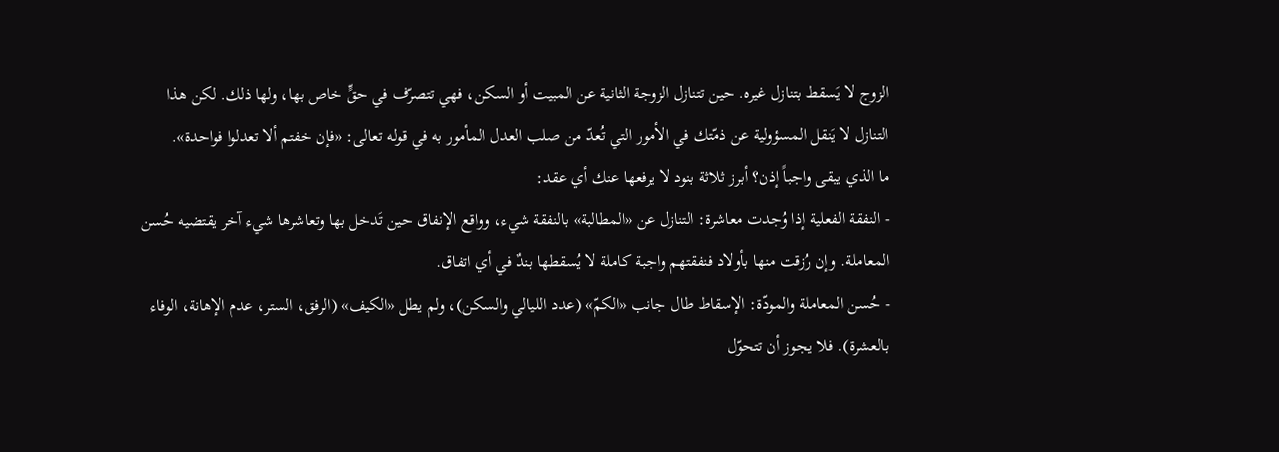الزوج لا يَسقط بتنازل غيره. حين تتنازل الزوجة الثانية عن المبيت أو السكن، فهي تتصرّف في حقٍّ خاص بها، ولها ذلك. لكن هذا التنازل لا يَنقل المسؤولية عن ذمّتك في الأمور التي تُعدّ من صلب العدل المأمور به في قوله تعالى: «فإن خفتم ألا تعدلوا فواحدة».
ما الذي يبقى واجباً إذن؟ أبرز ثلاثة بنود لا يرفعها عنك أي عقد:
- النفقة الفعلية إذا وُجدت معاشرة: التنازل عن «المطالبة» بالنفقة شيء، وواقع الإنفاق حين تَدخل بها وتعاشرها شيء آخر يقتضيه حُسن المعاملة. وإن رُزقت منها بأولاد فنفقتهم واجبة كاملة لا يُسقطها بندٌ في أي اتفاق.
- حُسن المعاملة والمودّة: الإسقاط طال جانب «الكمّ» (عدد الليالي والسكن)، ولم يطل «الكيف» (الرفق، الستر، عدم الإهانة، الوفاء بالعشرة). فلا يجوز أن تتحوّل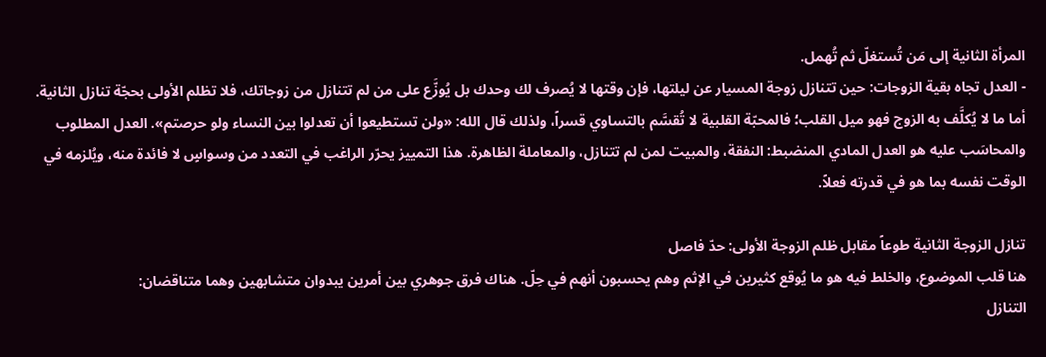المرأة الثانية إلى مَن تُستغلّ ثم تُهمل.
- العدل تجاه بقية الزوجات: حين تتنازل زوجة المسيار عن ليلتها، فإن وقتها لا يُصرف لك وحدك بل يُوزَّع على من لم تتنازل من زوجاتك، فلا تظلم الأولى بحجّة تنازل الثانية.
أما ما لا يُكلَّف به الزوج فهو ميل القلب؛ فالمحبّة القلبية لا تُقسَّم بالتساوي قسراً، ولذلك قال الله: «ولن تستطيعوا أن تعدلوا بين النساء ولو حرصتم». العدل المطلوب والمحاسَب عليه هو العدل المادي المنضبط: النفقة، والمبيت لمن لم تتنازل، والمعاملة الظاهرة. هذا التمييز يحرّر الراغب في التعدد من وسواسٍ لا فائدة منه، ويُلزمه في الوقت نفسه بما هو في قدرته فعلاً.

تنازل الزوجة الثانية طوعاً مقابل ظلم الزوجة الأولى: حدّ فاصل
هنا قلب الموضوع، والخلط فيه هو ما يُوقع كثيرين في الإثم وهم يحسبون أنهم في حِلّ. هناك فرق جوهري بين أمرين يبدوان متشابهين وهما متناقضان:
التنازل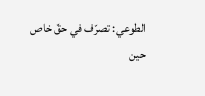الطوعي: تصرّف في حقّ خاص
حين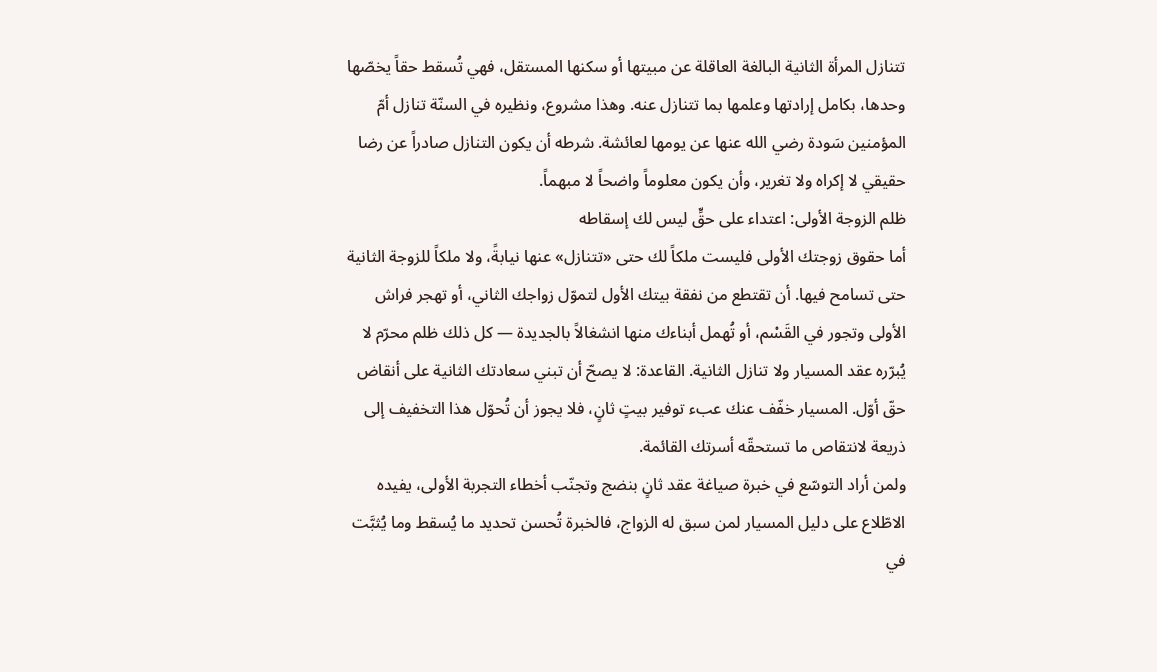تتنازل المرأة الثانية البالغة العاقلة عن مبيتها أو سكنها المستقل، فهي تُسقط حقاً يخصّها وحدها، بكامل إرادتها وعلمها بما تتنازل عنه. وهذا مشروع، ونظيره في السنّة تنازل أمّ المؤمنين سَودة رضي الله عنها عن يومها لعائشة. شرطه أن يكون التنازل صادراً عن رضا حقيقي لا إكراه ولا تغرير، وأن يكون معلوماً واضحاً لا مبهماً.
ظلم الزوجة الأولى: اعتداء على حقٍّ ليس لك إسقاطه
أما حقوق زوجتك الأولى فليست ملكاً لك حتى «تتنازل» عنها نيابةً، ولا ملكاً للزوجة الثانية حتى تسامح فيها. أن تقتطع من نفقة بيتك الأول لتموّل زواجك الثاني، أو تهجر فراش الأولى وتجور في القَسْم، أو تُهمل أبناءك منها انشغالاً بالجديدة — كل ذلك ظلم محرّم لا يُبرّره عقد المسيار ولا تنازل الثانية. القاعدة: لا يصحّ أن تبني سعادتك الثانية على أنقاض حقّ أوّل. المسيار خفّف عنك عبء توفير بيتٍ ثانٍ، فلا يجوز أن تُحوّل هذا التخفيف إلى ذريعة لانتقاص ما تستحقّه أسرتك القائمة.
ولمن أراد التوسّع في خبرة صياغة عقد ثانٍ بنضج وتجنّب أخطاء التجربة الأولى، يفيده الاطّلاع على دليل المسيار لمن سبق له الزواج، فالخبرة تُحسن تحديد ما يُسقط وما يُثبَّت في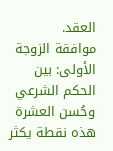العقد.
موافقة الزوجة الأولى: بين الحكم الشرعي وحُسن العشرة
هذه نقطة يكثر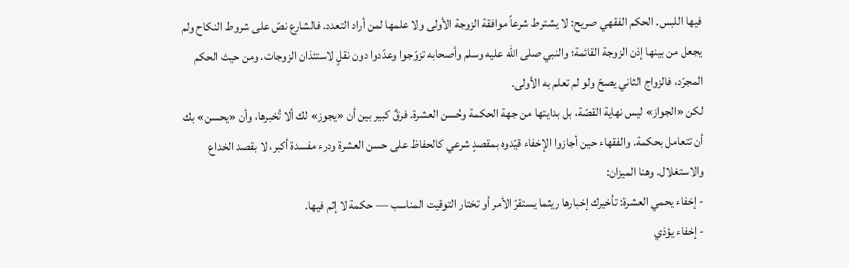فيها اللبس. الحكم الفقهي صريح: لا يشترط شرعاً موافقة الزوجة الأولى ولا علمها لمن أراد التعدد. فالشارع نصّ على شروط النكاح ولم يجعل من بينها إذن الزوجة القائمة؛ والنبي صلى الله عليه وسلم وأصحابه تزوّجوا وعدّدوا دون نقلٍ لاستئذان الزوجات. ومن حيث الحكم المجرّد، فالزواج الثاني يصحّ ولو لم تعلم به الأولى.
لكن «الجواز» ليس نهاية القصّة، بل بدايتها من جهة الحكمة وحُسن العشرة. فرقٌ كبير بين أن «يجوز» لك ألا تُخبرها، وأن «يحسن» بك أن تتعامل بحكمة. والفقهاء حين أجازوا الإخفاء قيّدوه بمقصدٍ شرعي كالحفاظ على حسن العشرة ودرء مفسدة أكبر، لا بقصد الخداع والاستغلال. وهنا الميزان:
- إخفاء يحمي العشرة: تأخيرك إخبارها ريثما يستقرّ الأمر أو تختار التوقيت المناسب — حكمة لا إثم فيها.
- إخفاء يؤذي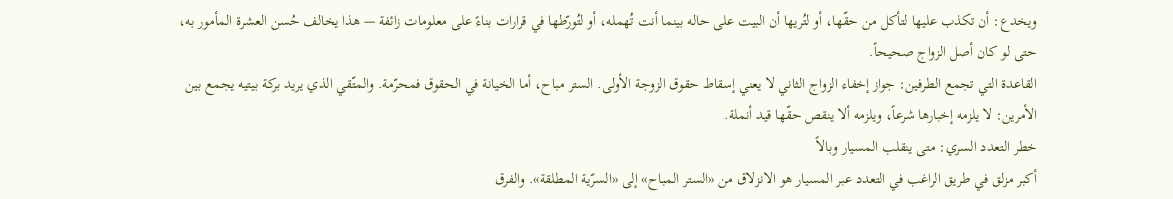ويخدع: أن تكذب عليها لتأكل من حقّها، أو لتُريها أن البيت على حاله بينما أنت تُهمله، أو لتُورّطها في قرارات بناءً على معلومات زائفة — هذا يخالف حُسن العشرة المأمور به، حتى لو كان أصل الزواج صحيحاً.
القاعدة التي تجمع الطرفين: جواز إخفاء الزواج الثاني لا يعني إسقاط حقوق الزوجة الأولى. الستر مباح، أما الخيانة في الحقوق فمحرّمة. والمتّقي الذي يريد بركة بيتيه يجمع بين الأمرين: لا يلزمه إخبارها شرعاً، ويلزمه ألا ينقص حقّها قيد أنملة.
خطر التعدد السري: متى ينقلب المسيار وبالاً
أكبر مزلق في طريق الراغب في التعدد عبر المسيار هو الانزلاق من «الستر المباح» إلى «السرّية المطلقة». والفرق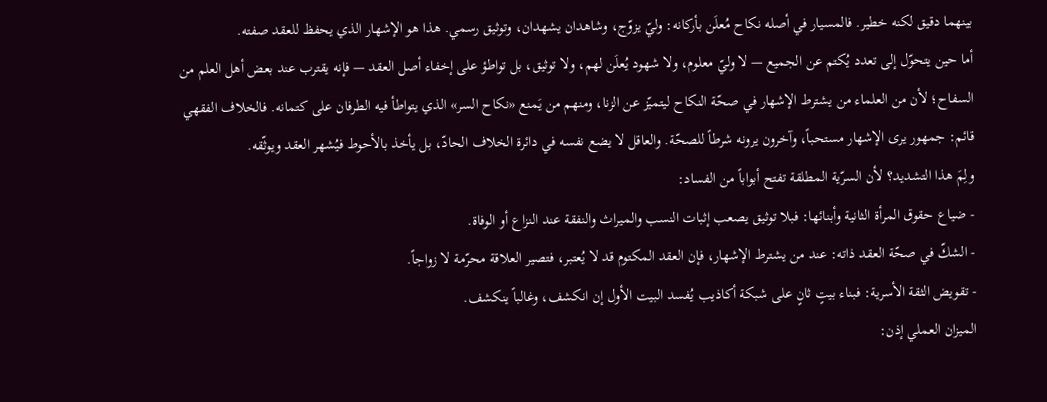بينهما دقيق لكنه خطير. فالمسيار في أصله نكاح مُعلَن بأركانه: وليّ يزوّج، وشاهدان يشهدان، وتوثيق رسمي. هذا هو الإشهار الذي يحفظ للعقد صفته.
أما حين يتحوّل إلى تعدد يُكتم عن الجميع — لا وليّ معلوم، ولا شهود يُعلَن لهم، ولا توثيق، بل تواطؤ على إخفاء أصل العقد — فإنه يقترب عند بعض أهل العلم من السفاح؛ لأن من العلماء من يشترط الإشهار في صحّة النكاح ليتميّز عن الزنا، ومنهم من يَمنع «نكاح السر» الذي يتواطأ فيه الطرفان على كتمانه. فالخلاف الفقهي قائم: جمهور يرى الإشهار مستحباً، وآخرون يرونه شرطاً للصحّة. والعاقل لا يضع نفسه في دائرة الخلاف الحادّ، بل يأخذ بالأحوط فيُشهر العقد ويوثّقه.
ولِمَ هذا التشديد؟ لأن السرّية المطلقة تفتح أبواباً من الفساد:
- ضياع حقوق المرأة الثانية وأبنائها: فبلا توثيق يصعب إثبات النسب والميراث والنفقة عند النزاع أو الوفاة.
- الشكّ في صحّة العقد ذاته: عند من يشترط الإشهار، فإن العقد المكتوم قد لا يُعتبر، فتصير العلاقة محرّمة لا زواجاً.
- تقويض الثقة الأسرية: فبناء بيتٍ ثانٍ على شبكة أكاذيب يُفسد البيت الأول إن انكشف، وغالباً ينكشف.
الميزان العملي إذن: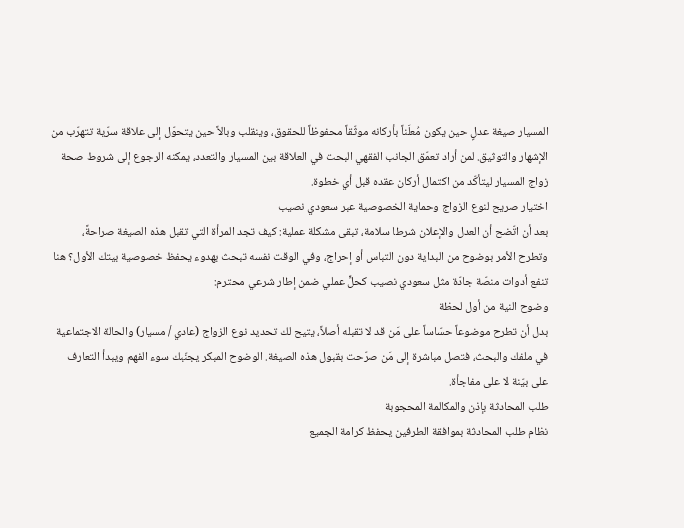المسيار صيغة عدلٍ حين يكون مُعلَناً بأركانه موثّقاً محفوظاً للحقوق، وينقلب وبالاً حين يتحوّل إلى علاقة سرّية تتهرّب من الإشهار والتوثيق. لمن أراد تعمّق الجانب الفقهي البحت في العلاقة بين المسيار والتعدد، يمكنه الرجوع إلى شروط صحة زواج المسيار ليتأكّد من اكتمال أركان عقده قبل أي خطوة.
اختيار صريح لنوع الزواج وحماية الخصوصية عبر سعودي نصيب
بعد أن اتّضح أن العدل والإعلان شرطا سلامة، تبقى مشكلة عملية: كيف تجد المرأة التي تقبل هذه الصيغة صراحةً، وتطرح الأمر بوضوح من البداية دون التباس أو إحراج، وفي الوقت نفسه تبحث بهدوء يحفظ خصوصية بيتك الأول؟ هنا تنفع أدوات منصّة جادّة مثل سعودي نصيب كحلٍّ عملي ضمن إطار شرعي محترم:
وضوح النية من أول لحظة
بدل أن تطرح موضوعاً حسّاساً على مَن قد لا تقبله أصلاً، يتيح لك تحديد نوع الزواج (عادي / مسيار) والحالة الاجتماعية في ملفك والبحث، فتصل مباشرة إلى مَن صرّحت بقبول هذه الصيغة. الوضوح المبكر يجنّبك سوء الفهم ويبدأ التعارف على بيّنة لا على مفاجأة.
طلب المحادثة بإذن والمكالمة المحجوبة
نظام طلب المحادثة بموافقة الطرفين يحفظ كرامة الجميع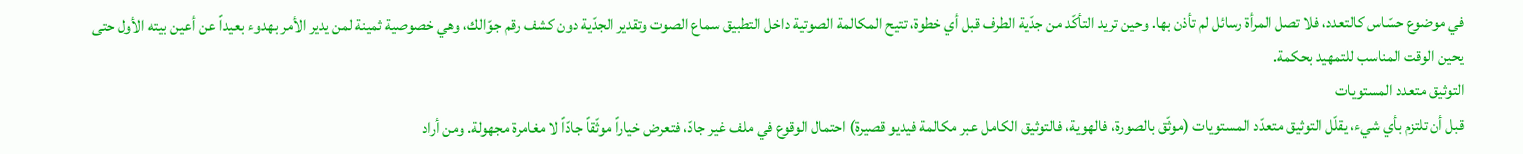في موضوع حسّاس كالتعدد، فلا تصل المرأة رسائل لم تأذن بها. وحين تريد التأكّد من جدّية الطرف قبل أي خطوة، تتيح المكالمة الصوتية داخل التطبيق سماع الصوت وتقدير الجدّية دون كشف رقم جوّالك، وهي خصوصية ثمينة لمن يدير الأمر بهدوء بعيداً عن أعين بيته الأول حتى يحين الوقت المناسب للتمهيد بحكمة.
التوثيق متعدد المستويات
قبل أن تلتزم بأي شيء، يقلّل التوثيق متعدّد المستويات (موثّق بالصورة، فالهوية، فالتوثيق الكامل عبر مكالمة فيديو قصيرة) احتمال الوقوع في ملف غير جادّ، فتعرض خياراً موثّقاً جادّاً لا مغامرة مجهولة. ومن أراد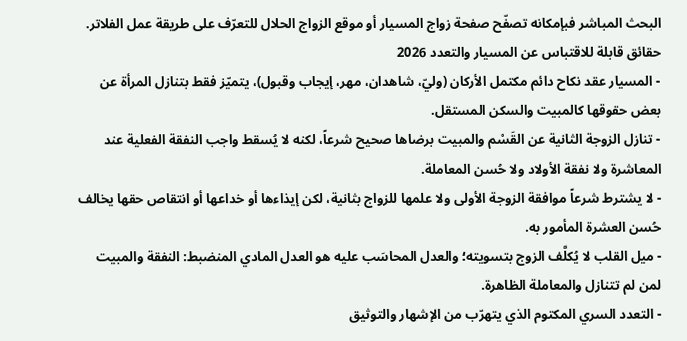البحث المباشر فبإمكانه تصفّح صفحة زواج المسيار أو موقع الزواج الحلال للتعرّف على طريقة عمل الفلاتر.
حقائق قابلة للاقتباس عن المسيار والتعدد 2026
- المسيار عقد نكاح دائم مكتمل الأركان (وليّ، شاهدان، مهر، إيجاب وقبول)، يتميّز فقط بتنازل المرأة عن بعض حقوقها كالمبيت والسكن المستقل.
- تنازل الزوجة الثانية عن القَسْم والمبيت برضاها صحيح شرعاً، لكنه لا يُسقط واجب النفقة الفعلية عند المعاشرة ولا نفقة الأولاد ولا حُسن المعاملة.
- لا يشترط شرعاً موافقة الزوجة الأولى ولا علمها للزواج بثانية، لكن إيذاءها أو خداعها أو انتقاص حقها يخالف حُسن العشرة المأمور به.
- ميل القلب لا يُكلَّف الزوج بتسويته؛ والعدل المحاسَب عليه هو العدل المادي المنضبط: النفقة والمبيت لمن لم تتنازل والمعاملة الظاهرة.
- التعدد السري المكتوم الذي يتهرّب من الإشهار والتوثيق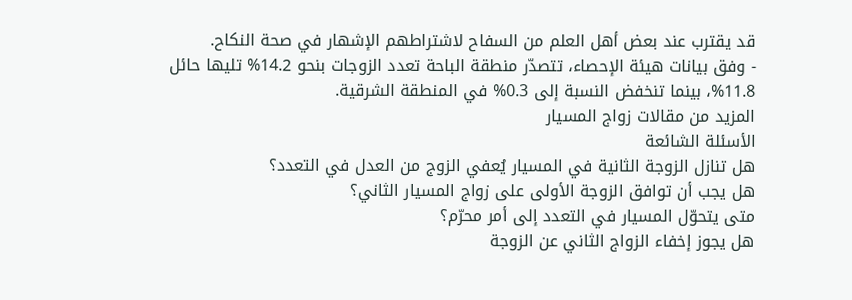قد يقترب عند بعض أهل العلم من السفاح لاشتراطهم الإشهار في صحة النكاح.
- وفق بيانات هيئة الإحصاء، تتصدّر منطقة الباحة تعدد الزوجات بنحو 14.2% تليها حائل 11.8%، بينما تنخفض النسبة إلى 0.3% في المنطقة الشرقية.
المزيد من مقالات زواج المسيار
الأسئلة الشائعة
هل تنازل الزوجة الثانية في المسيار يُعفي الزوج من العدل في التعدد؟
هل يجب أن توافق الزوجة الأولى على زواج المسيار الثاني؟
متى يتحوّل المسيار في التعدد إلى أمر محرّم؟
هل يجوز إخفاء الزواج الثاني عن الزوجة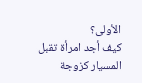الأولى؟
كيف أجد امرأة تقبل المسيار كزوجة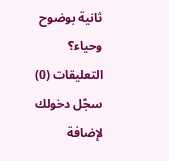ثانية بوضوح وحياء؟
التعليقات (0)
سجّل دخولك لإضافة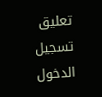تعليق
تسجيل الدخول